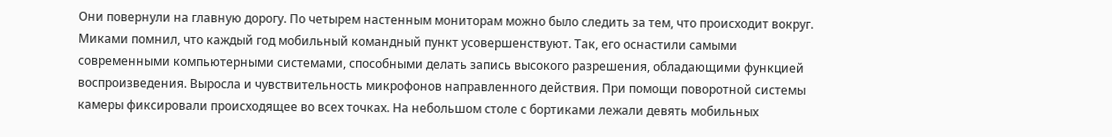Они повернули на главную дорогу. По четырем настенным мониторам можно было следить за тем, что происходит вокруг. Миками помнил, что каждый год мобильный командный пункт усовершенствуют. Так, его оснастили самыми современными компьютерными системами, способными делать запись высокого разрешения, обладающими функцией воспроизведения. Выросла и чувствительность микрофонов направленного действия. При помощи поворотной системы камеры фиксировали происходящее во всех точках. На небольшом столе с бортиками лежали девять мобильных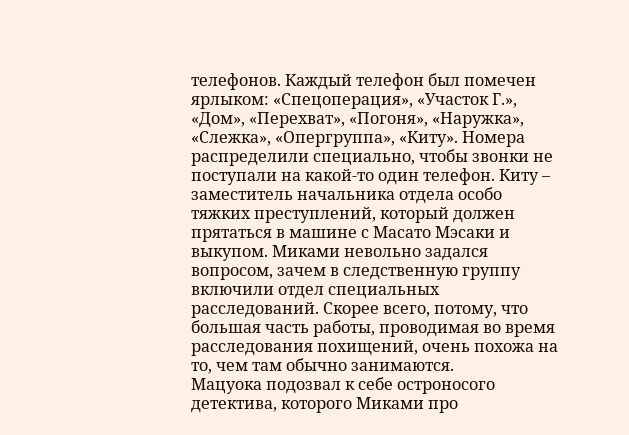телефонов. Каждый телефон был помечен ярлыком: «Спецоперация», «Участок Г.», «Дом», «Перехват», «Погоня», «Наружка», «Слежка», «Опергруппа», «Киту». Номера распределили специально, чтобы звонки не поступали на какой-то один телефон. Киту – заместитель начальника отдела особо тяжких преступлений, который должен прятаться в машине с Масато Мэсаки и выкупом. Миками невольно задался вопросом, зачем в следственную группу включили отдел специальных расследований. Скорее всего, потому, что большая часть работы, проводимая во время расследования похищений, очень похожа на то, чем там обычно занимаются.
Мацуока подозвал к себе остроносого детектива, которого Миками про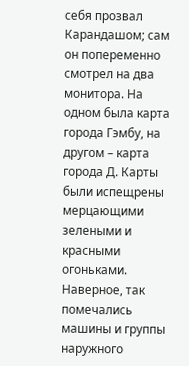себя прозвал Карандашом; сам он попеременно смотрел на два монитора. На одном была карта города Гэмбу, на другом – карта города Д. Карты были испещрены мерцающими зелеными и красными огоньками. Наверное, так помечались машины и группы наружного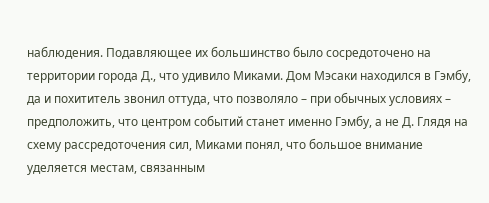наблюдения. Подавляющее их большинство было сосредоточено на территории города Д., что удивило Миками. Дом Мэсаки находился в Гэмбу, да и похититель звонил оттуда, что позволяло – при обычных условиях – предположить, что центром событий станет именно Гэмбу, а не Д. Глядя на схему рассредоточения сил, Миками понял, что большое внимание уделяется местам, связанным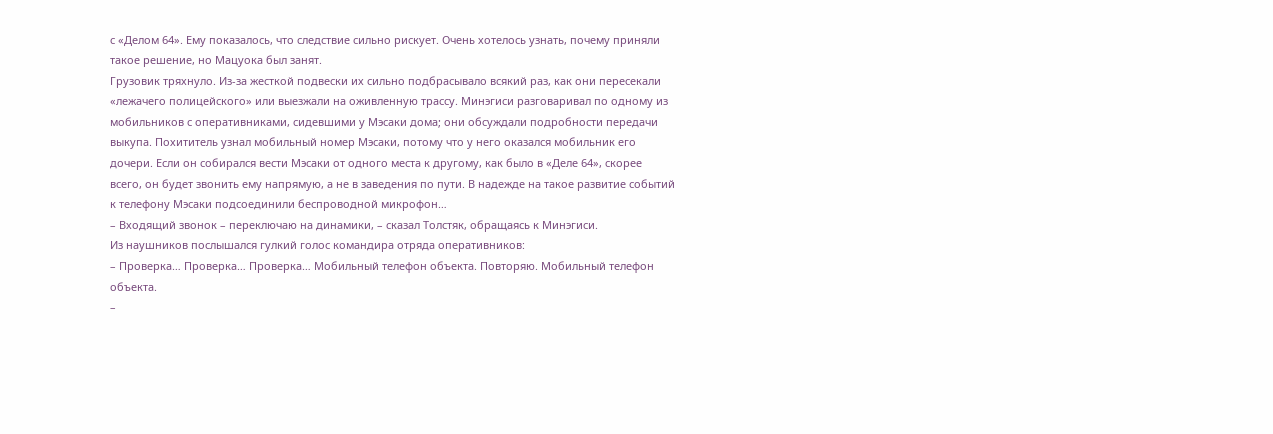с «Делом 64». Ему показалось, что следствие сильно рискует. Очень хотелось узнать, почему приняли такое решение, но Мацуока был занят.
Грузовик тряхнуло. Из-за жесткой подвески их сильно подбрасывало всякий раз, как они пересекали «лежачего полицейского» или выезжали на оживленную трассу. Минэгиси разговаривал по одному из мобильников с оперативниками, сидевшими у Мэсаки дома; они обсуждали подробности передачи выкупа. Похититель узнал мобильный номер Мэсаки, потому что у него оказался мобильник его дочери. Если он собирался вести Мэсаки от одного места к другому, как было в «Деле 64», скорее всего, он будет звонить ему напрямую, а не в заведения по пути. В надежде на такое развитие событий к телефону Мэсаки подсоединили беспроводной микрофон…
– Входящий звонок – переключаю на динамики, – сказал Толстяк, обращаясь к Минэгиси.
Из наушников послышался гулкий голос командира отряда оперативников:
– Проверка… Проверка… Проверка… Мобильный телефон объекта. Повторяю. Мобильный телефон объекта.
–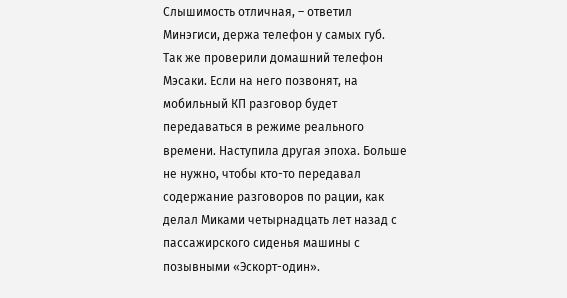Слышимость отличная, – ответил Минэгиси, держа телефон у самых губ.
Так же проверили домашний телефон Мэсаки. Если на него позвонят, на мобильный КП разговор будет передаваться в режиме реального времени. Наступила другая эпоха. Больше не нужно, чтобы кто-то передавал содержание разговоров по рации, как делал Миками четырнадцать лет назад с пассажирского сиденья машины с позывными «Эскорт-один».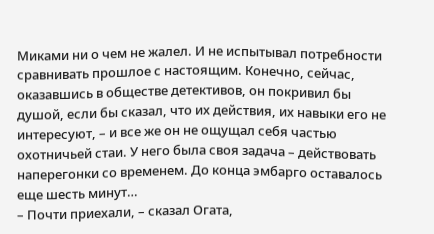Миками ни о чем не жалел. И не испытывал потребности сравнивать прошлое с настоящим. Конечно, сейчас, оказавшись в обществе детективов, он покривил бы душой, если бы сказал, что их действия, их навыки его не интересуют, – и все же он не ощущал себя частью охотничьей стаи. У него была своя задача – действовать наперегонки со временем. До конца эмбарго оставалось еще шесть минут…
– Почти приехали, – сказал Огата,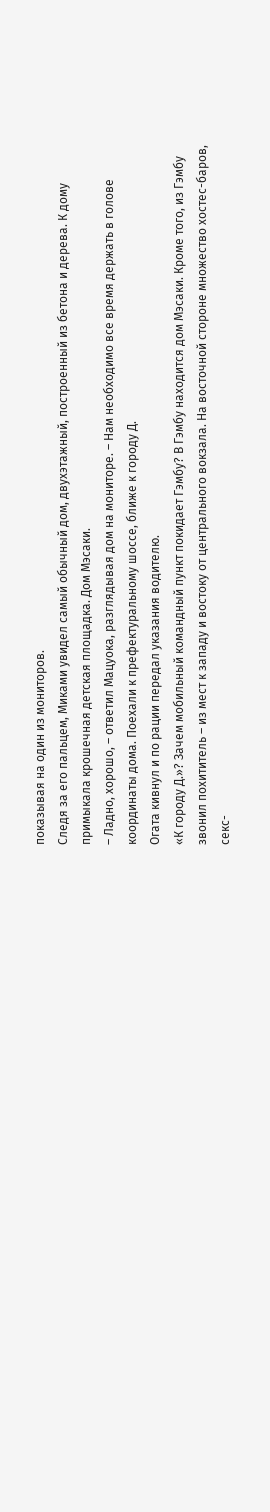показывая на один из мониторов.
Следя за его пальцем, Миками увидел самый обычный дом, двухэтажный, построенный из бетона и дерева. К дому примыкала крошечная детская площадка. Дом Мэсаки.
– Ладно, хорошо, – ответил Мацуока, разглядывая дом на мониторе. – Нам необходимо все время держать в голове координаты дома. Поехали к префектуральному шоссе, ближе к городу Д.
Огата кивнул и по рации передал указания водителю.
«К городу Д.»? Зачем мобильный командный пункт покидает Гэмбу? В Гэмбу находится дом Мэсаки. Кроме того, из Гэмбу звонил похититель – из мест к западу и востоку от центрального вокзала. На восточной стороне множество хостес-баров, секс-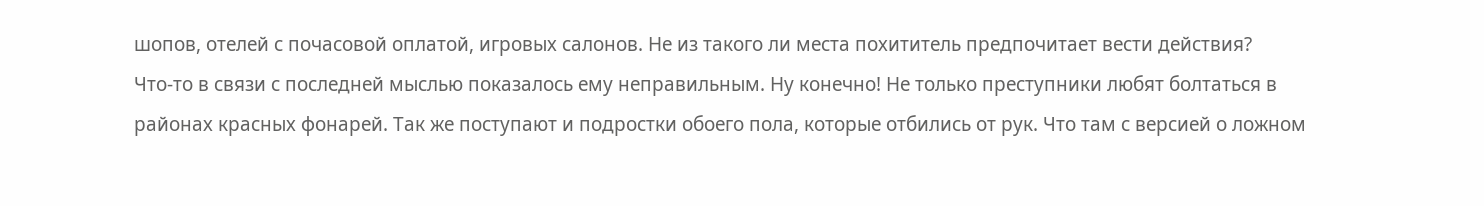шопов, отелей с почасовой оплатой, игровых салонов. Не из такого ли места похититель предпочитает вести действия?
Что-то в связи с последней мыслью показалось ему неправильным. Ну конечно! Не только преступники любят болтаться в районах красных фонарей. Так же поступают и подростки обоего пола, которые отбились от рук. Что там с версией о ложном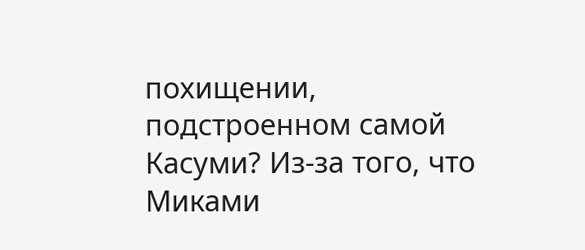похищении, подстроенном самой Касуми? Из-за того, что Миками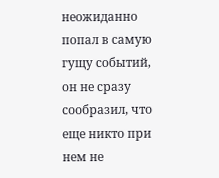неожиданно попал в самую гущу событий, он не сразу сообразил, что еще никто при нем не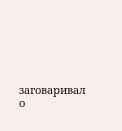заговаривал о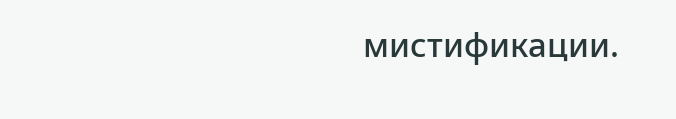мистификации.